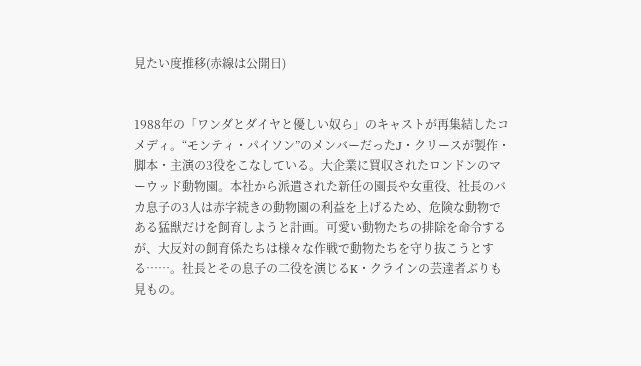見たい度推移(赤線は公開日)


1988年の「ワンダとダイヤと優しい奴ら」のキャストが再集結したコメディ。“モンティ・パイソン”のメンバーだったJ・クリースが製作・脚本・主演の3役をこなしている。大企業に買収されたロンドンのマーウッド動物園。本社から派遣された新任の園長や女重役、社長のバカ息子の3人は赤字続きの動物園の利益を上げるため、危険な動物である猛獣だけを飼育しようと計画。可愛い動物たちの排除を命令するが、大反対の飼育係たちは様々な作戦で動物たちを守り抜こうとする……。社長とその息子の二役を演じるK・クラインの芸達者ぶりも見もの。